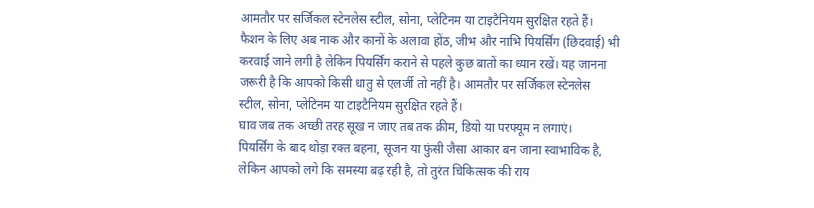आमतौर पर सर्जिकल स्टेनलेस स्टील, सोना, प्लेटिनम या टाइटैनियम सुरक्षित रहते हैं।
फैशन के लिए अब नाक और कानों के अलावा होंठ, जीभ और नाभि पियर्सिंग (छिदवाई) भी करवाई जाने लगी है लेकिन पियर्सिंग कराने से पहले कुछ बातों का ध्यान रखें। यह जानना जरूरी है कि आपको किसी धातु से एलर्जी तो नहीं है। आमतौर पर सर्जिकल स्टेनलेस स्टील, सोना, प्लेटिनम या टाइटैनियम सुरक्षित रहते हैं।
घाव जब तक अच्छी तरह सूख न जाए तब तक क्रीम, डियो या परफ्यूम न लगाएं।
पियर्सिंग के बाद थोड़ा रक्त बहना, सूजन या फुंसी जैसा आकार बन जाना स्वाभाविक है, लेकिन आपको लगे कि समस्या बढ़ रही है, तो तुरंत चिकित्सक की राय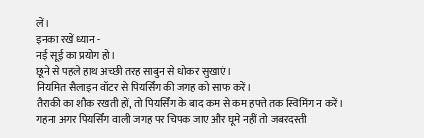लें।
इनका रखें ध्यान -
नई सूई का प्रयोग हो।
छूने से पहले हाथ अच्छी तरह साबुन से धोकर सुखाएं।
नियमित सैलाइन वॉटर से पियर्सिंग की जगह को साफ करें।
तैराकी का शौक रखती हों, तो पियर्सिंग के बाद कम से कम हफ्ते तक स्विमिंग न करें।
गहना अगर पियर्सिंग वाली जगह पर चिपक जाए और घूमे नहीं तो जबरदस्ती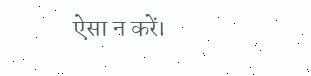ऐसा न करें।